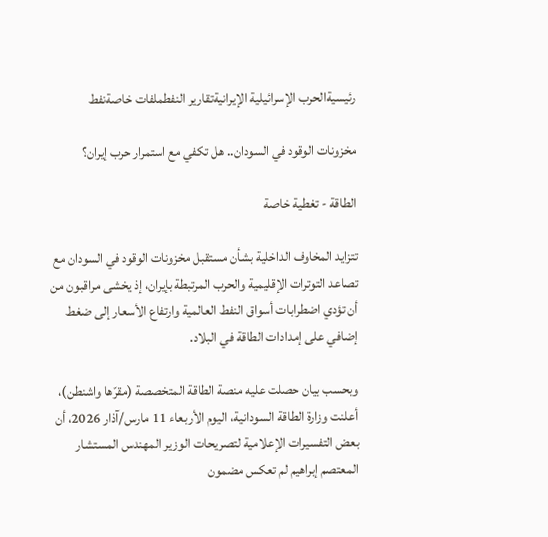رئيسيةالحرب الإسرائيلية الإيرانيةتقارير النفطملفات خاصةنفط

مخزونات الوقود في السودان.. هل تكفي مع استمرار حرب إيران؟

الطاقة - تغطية خاصة

تتزايد المخاوف الداخلية بشأن مستقبل مخزونات الوقود في السودان مع تصاعد التوترات الإقليمية والحرب المرتبطة بإيران، إذ يخشى مراقبون من أن تؤدي اضطرابات أسواق النفط العالمية وارتفاع الأسعار إلى ضغط إضافي على إمدادات الطاقة في البلاد.

وبحسب بيان حصلت عليه منصة الطاقة المتخصصة (مقرّها واشنطن)، أعلنت وزارة الطاقة السودانية، اليوم الأربعاء 11 مارس/آذار 2026، أن بعض التفسيرات الإعلامية لتصريحات الوزير المهندس المستشار المعتصم إبراهيم لم تعكس مضمون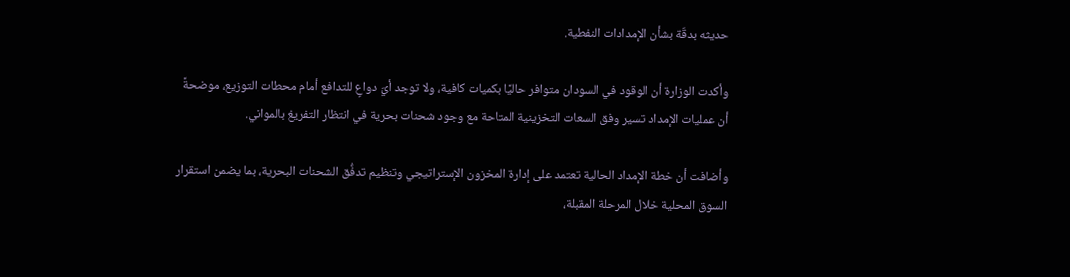حديثه بدقّة بشأن الإمدادات النفطية.

وأكدت الوزارة أن الوقود في السودان متوافر حاليًا بكميات كافية، ولا توجد أيّ دواعٍ للتدافع أمام محطات التوزيع، موضحةً أن عمليات الإمداد تسير وفق السعات التخزينية المتاحة مع وجود شحنات بحرية في انتظار التفريغ بالمواني.

وأضافت أن خطة الإمداد الحالية تعتمد على إدارة المخزون الإستراتيجي وتنظيم تدفُّق الشحنات البحرية، بما يضمن استقرار السوق المحلية خلال المرحلة المقبلة،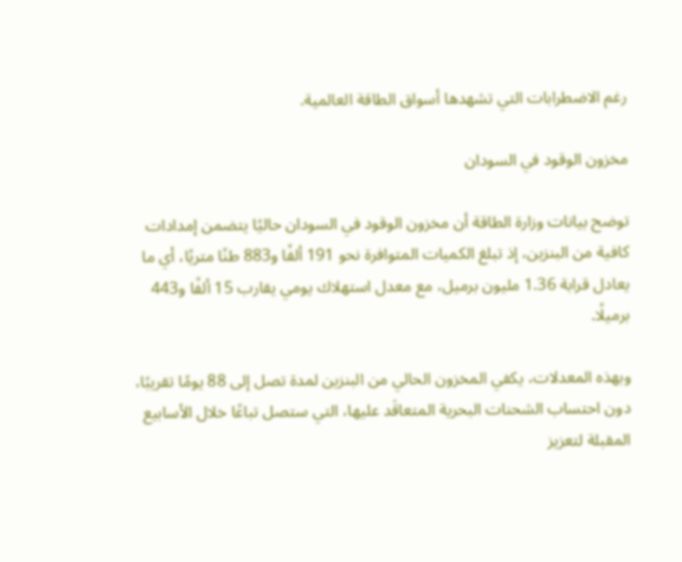رغم الاضطرابات التي تشهدها أسواق الطاقة العالمية.

مخزون الوقود في السودان

توضح بيانات وزارة الطاقة أن مخزون الوقود في السودان حاليًا يتضمن إمدادات كافية من البنزين، إذ تبلغ الكميات المتوافرة نحو 191 ألفًا و883 طنًا متريًا، أي ما يعادل قرابة 1.36 مليون برميل، مع معدل استهلاك يومي يقارب 15 ألفًا و443 برميلًا.

وبهذه المعدلات، يكفي المخزون الحالي من البنزين لمدة تصل إلى 88 يومًا تقريبًا، دون احتساب الشحنات البحرية المتعاقَد عليها، التي ستصل تباعًا خلال الأسابيع المقبلة لتعزيز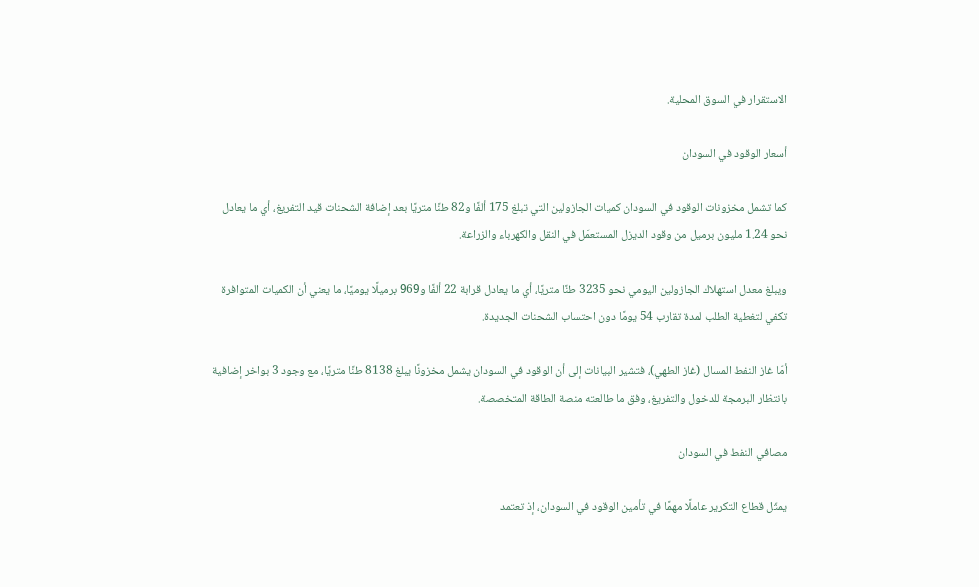الاستقرار في السوق المحلية.

أسعار الوقود في السودان

كما تشمل مخزونات الوقود في السودان كميات الجازولين التي تبلغ 175 ألفًا و82 طنًا متريًا بعد إضافة الشحنات قيد التفريغ، أي ما يعادل نحو 1.24 مليون برميل من وقود الديزل المستعمَل في النقل والكهرباء والزراعة.

ويبلغ معدل استهلاك الجازولين اليومي نحو 3235 طنًا متريًا، أي ما يعادل قرابة 22 ألفًا و969 برميلًا يوميًا، ما يعني أن الكميات المتوافرة تكفي لتغطية الطلب لمدة تقارب 54 يومًا دون احتساب الشحنات الجديدة.

أمّا غاز النفط المسال (غاز الطهي)، فتشير البيانات إلى أن الوقود في السودان يشمل مخزونًا يبلغ 8138 طنًا متريًا، مع وجود 3 بواخر إضافية بانتظار البرمجة للدخول والتفريغ، وفق ما طالعته منصة الطاقة المتخصصة.

مصافي النفط في السودان

يمثّل قطاع التكرير عاملًا مهمًا في تأمين الوقود في السودان، إذ تعتمد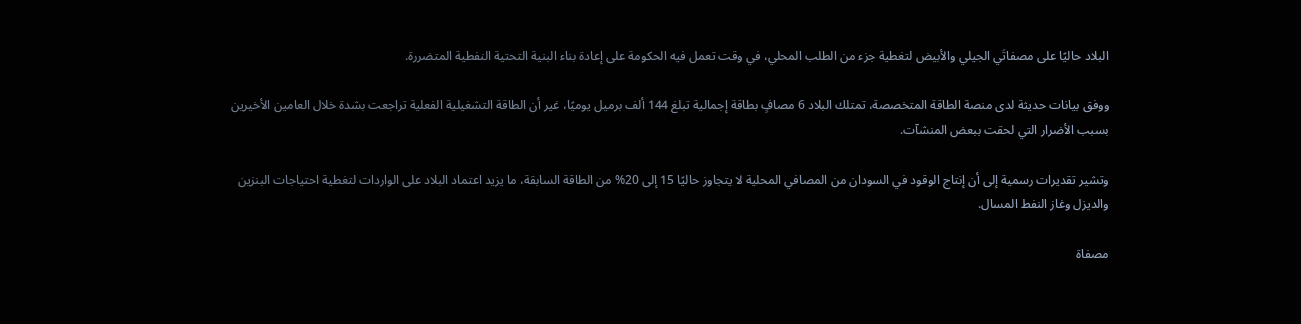البلاد حاليًا على مصفاتَي الجيلي والأبيض لتغطية جزء من الطلب المحلي، في وقت تعمل فيه الحكومة على إعادة بناء البنية التحتية النفطية المتضررة.

ووفق بيانات حديثة لدى منصة الطاقة المتخصصة، تمتلك البلاد 6 مصافٍ بطاقة إجمالية تبلغ 144 ألف برميل يوميًا، غير أن الطاقة التشغيلية الفعلية تراجعت بشدة خلال العامين الأخيرين بسبب الأضرار التي لحقت ببعض المنشآت.

وتشير تقديرات رسمية إلى أن إنتاج الوقود في السودان من المصافي المحلية لا يتجاوز حاليًا 15 إلى 20% من الطاقة السابقة، ما يزيد اعتماد البلاد على الواردات لتغطية احتياجات البنزين والديزل وغاز النفط المسال.

مصفاة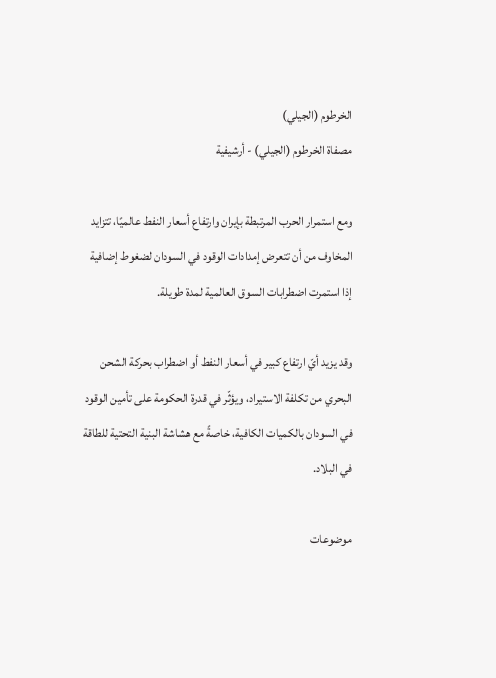الخرطوم (الجيلي)
مصفاة الخرطوم (الجيلي) - أرشيفية

ومع استمرار الحرب المرتبطة بإيران وارتفاع أسعار النفط عالميًا، تتزايد المخاوف من أن تتعرض إمدادات الوقود في السودان لضغوط إضافية إذا استمرت اضطرابات السوق العالمية لمدة طويلة.

وقد يزيد أيّ ارتفاع كبير في أسعار النفط أو اضطراب بحركة الشحن البحري من تكلفة الاستيراد، ويؤثّر في قدرة الحكومة على تأمين الوقود في السودان بالكميات الكافية، خاصةً مع هشاشة البنية التحتية للطاقة في البلاد.

موضوعات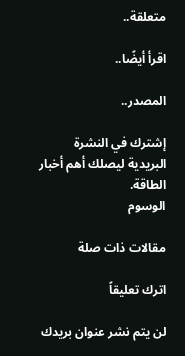متعلقة..

اقرأ أيضًا..

المصدر..

إشترك في النشرة البريدية ليصلك أهم أخبار الطاقة.
الوسوم

مقالات ذات صلة

اترك تعليقاً

لن يتم نشر عنوان بريدك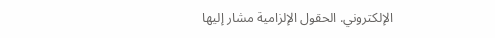الإلكتروني. الحقول الإلزامية مشار إليها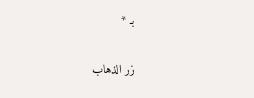بـ *

زر الذهاب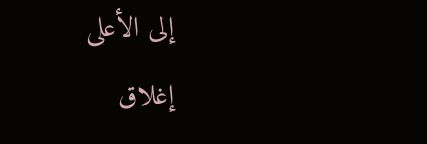إلى الأعلى
إغلاق